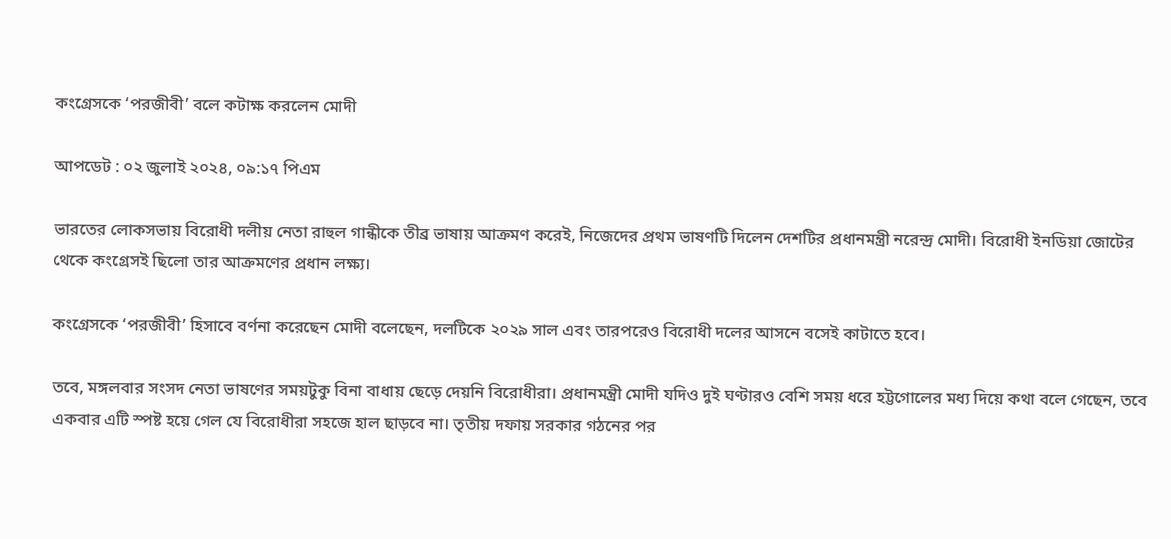কংগ্রেসকে ‘পরজীবী’ বলে কটাক্ষ করলেন মোদী

আপডেট : ০২ জুলাই ২০২৪, ০৯:১৭ পিএম

ভারতের লোকসভায় বিরোধী দলীয় নেতা রাহুল গান্ধীকে তীব্র ভাষায় আক্রমণ করেই, নিজেদের প্রথম ভাষণটি দিলেন দেশটির প্রধানমন্ত্রী নরেন্দ্র মোদী। বিরোধী ইনডিয়া জোটের থেকে কংগ্রেসই ছিলো তার আক্রমণের প্রধান লক্ষ্য।

কংগ্রেসকে ‘পরজীবী’ হিসাবে বর্ণনা করেছেন মোদী বলেছেন, দলটিকে ২০২৯ সাল এবং তারপরেও বিরোধী দলের আসনে বসেই কাটাতে হবে।

তবে, মঙ্গলবার সংসদ নেতা ভাষণের সময়টুকু বিনা বাধায় ছেড়ে দেয়নি বিরোধীরা। প্রধানমন্ত্রী মোদী যদিও দুই ঘণ্টারও বেশি সময় ধরে হট্টগোলের মধ্য দিয়ে কথা বলে গেছেন, তবে একবার এটি স্পষ্ট হয়ে গেল যে বিরোধীরা সহজে হাল ছাড়বে না। তৃতীয় দফায় সরকার গঠনের পর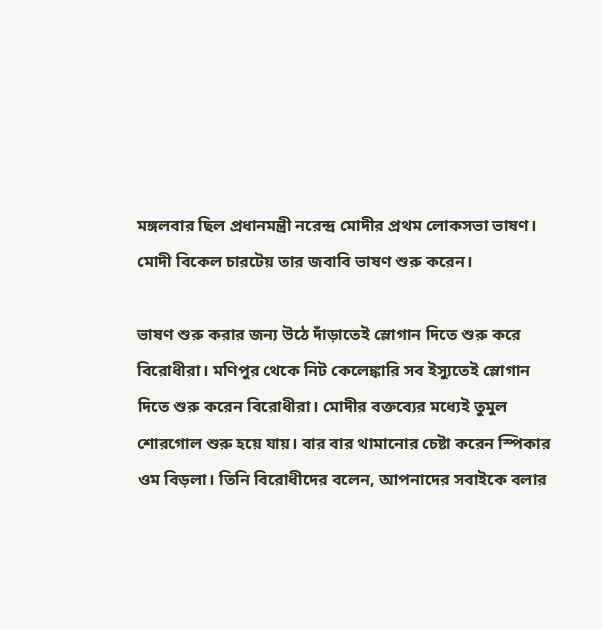মঙ্গলবার ছিল প্রধানমন্ত্রী নরেন্দ্র মোদীর প্রথম লোকসভা ভাষণ। মোদী বিকেল চারটেয় তার জবাবি ভাষণ শুরু করেন।

ভাষণ শুরু করার জন্য উঠে দাঁড়াতেই স্লোগান দিতে শুরু করে বিরোধীরা। মণিপুর থেকে নিট কেলেঙ্কারি সব ইস্যুতেই স্লোগান দিতে শুরু করেন বিরোধীরা। মোদীর বক্তব্যের মধ্যেই তুমুল শোরগোল শুরু হয়ে যায়। বার বার থামানোর চেষ্টা করেন স্পিকার ওম বিড়লা। তিনি বিরোধীদের বলেন, আপনাদের সবাইকে বলার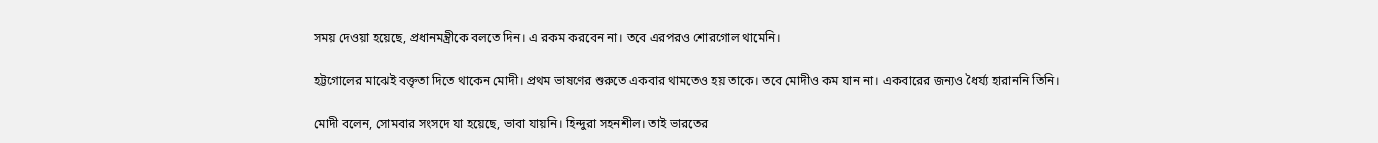সময় দেওয়া হয়েছে, প্রধানমন্ত্রীকে বলতে দিন। এ রকম করবেন না। তবে এরপরও শোরগোল থামেনি।

হট্টগোলের মাঝেই বক্তৃতা দিতে থাকেন মোদী। প্রথম ভাষণের শুরুতে একবার থামতেও হয় তাকে। তবে মোদীও কম যান না। একবারের জন্যও ধৈর্য্য হারাননি তিনি।

মোদী বলেন, সোমবার সংসদে যা হয়েছে, ভাবা যায়নি। হিন্দুরা সহনশীল। তাই ভারতের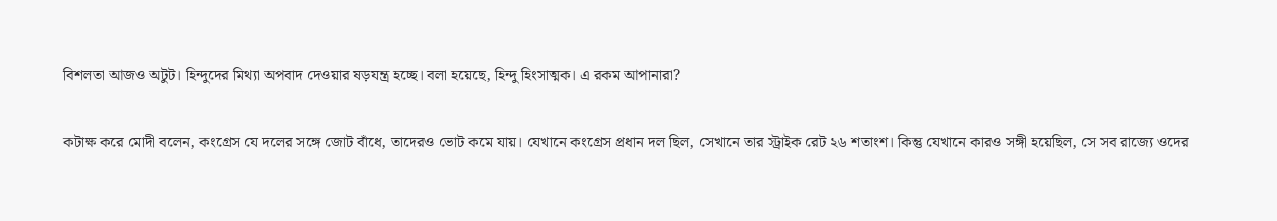বিশলতা আজও অটুট। হিন্দুদের মিথ্যা অপবাদ দেওয়ার ষড়যন্ত্র হচ্ছে। বলা হয়েছে, হিন্দু হিংসাত্মক। এ রকম আপানারা?

কটাক্ষ করে মোদী বলেন, কংগ্রেস যে দলের সঙ্গে জোট বাঁধে, তাদেরও ভোট কমে যায়। যেখানে কংগ্রেস প্রধান দল ছিল, সেখানে তার স্ট্রাইক রেট ২৬ শতাংশ। কিন্তু যেখানে কারও সঙ্গী হয়েছিল, সে সব রাজ্যে ওদের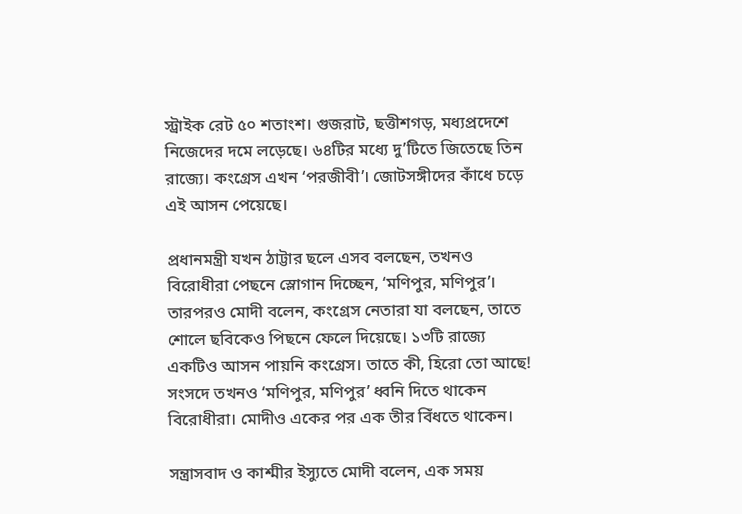স্ট্রাইক রেট ৫০ শতাংশ। গুজরাট, ছত্তীশগড়, মধ্যপ্রদেশে নিজেদের দমে লড়েছে। ৬৪টির মধ্যে দু’টিতে জিতেছে তিন রাজ্যে। কংগ্রেস এখন ‘পরজীবী’। জোটসঙ্গীদের কাঁধে চড়ে এই আসন পেয়েছে।

প্রধানমন্ত্রী যখন ঠাট্টার ছলে এসব বলছেন, তখনও বিরোধীরা পেছনে স্লোগান দিচ্ছেন, ‘মণিপুর, মণিপুর’। তারপরও মোদী বলেন, কংগ্রেস নেতারা যা বলছেন, তাতে শোলে ছবিকেও পিছনে ফেলে দিয়েছে। ১৩টি রাজ্যে একটিও আসন পায়নি কংগ্রেস। তাতে কী, হিরো তো আছে! সংসদে তখনও ‘মণিপুর, মণিপুর’ ধ্বনি দিতে থাকেন বিরোধীরা। মোদীও একের পর এক তীর বিঁধতে থাকেন।

সন্ত্রাসবাদ ও কাশ্মীর ইস্যুতে মোদী বলেন, এক সময়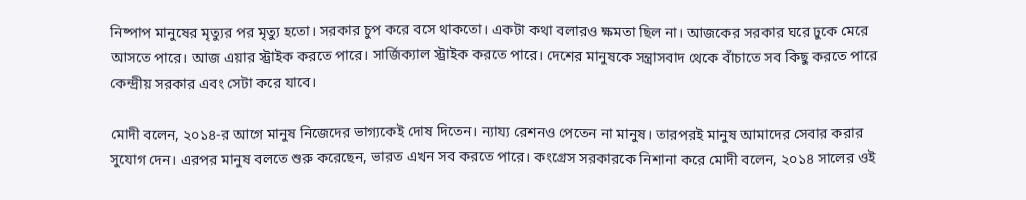নিষ্পাপ মানুষের মৃত্যুর পর মৃত্যু হতো। সরকার চুপ করে বসে থাকতো। একটা কথা বলারও ক্ষমতা ছিল না। আজকের সরকার ঘরে ঢুকে মেরে আসতে পারে। আজ এয়ার স্ট্রাইক করতে পারে। সার্জিক্যাল স্ট্রাইক করতে পারে। দেশের মানুষকে সন্ত্রাসবাদ থেকে বাঁচাতে সব কিছু করতে পারে কেন্দ্রীয় সরকার এবং সেটা করে যাবে।

মোদী বলেন, ২০১৪-র আগে মানুষ নিজেদের ভাগ্যকেই দোষ দিতেন। ন্যায্য রেশনও পেতেন না মানুষ। তারপরই মানুষ আমাদের সেবার করার সুযোগ দেন। এরপর মানুষ বলতে শুরু করেছেন, ভারত এখন সব করতে পারে। কংগ্রেস সরকারকে নিশানা করে মোদী বলেন, ২০১৪ সালের ওই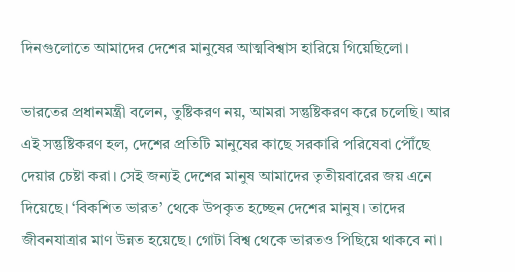দিনগুলোতে আমাদের দেশের মানুষের আত্মবিশ্বাস হারিয়ে গিয়েছিলো।

ভারতের প্রধানমন্ত্রী বলেন, তুষ্টিকরণ নয়, আমরা সন্তুষ্টিকরণ করে চলেছি। আর এই সন্তুষ্টিকরণ হল, দেশের প্রতিটি মানুষের কাছে সরকারি পরিষেবা পৌঁছে দেয়ার চেষ্টা করা। সেই জন্যই দেশের মানুষ আমাদের তৃতীয়বারের জয় এনে দিয়েছে। ‘বিকশিত ভারত’ থেকে উপকৃত হচ্ছেন দেশের মানুষ। তাদের জীবনযাত্রার মাণ উন্নত হয়েছে। গোটা বিশ্ব থেকে ভারতও পিছিয়ে থাকবে না।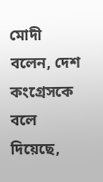মোদী বলেন, দেশ কংগ্রেসকে বলে দিয়েছে,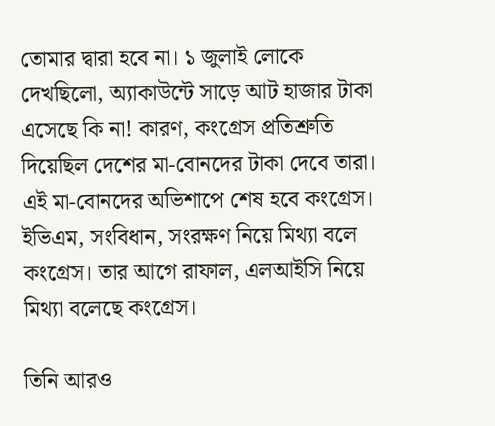তোমার দ্বারা হবে না। ১ জুলাই লোকে দেখছিলো, অ্যাকাউন্টে সাড়ে আট হাজার টাকা এসেছে কি না! কারণ, কংগ্রেস প্রতিশ্রুতি দিয়েছিল দেশের মা-বোনদের টাকা দেবে তারা। এই মা-বোনদের অভিশাপে শেষ হবে কংগ্রেস। ইভিএম, সংবিধান, সংরক্ষণ নিয়ে মিথ্যা বলে কংগ্রেস। তার আগে রাফাল, এলআইসি নিয়ে মিথ্যা বলেছে কংগ্রেস।

তিনি আরও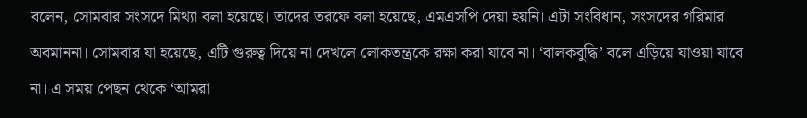বলেন, সোমবার সংসদে মিথ্যা বলা হয়েছে। তাদের তরফে বলা হয়েছে, এমএসপি দেয়া হয়নি। এটা সংবিধান, সংসদের গরিমার অবমাননা। সোমবার যা হয়েছে, এটি গুরুত্ব দিয়ে না দেখলে লোকতন্ত্রকে রক্ষা করা যাবে না। ‘বালকবুদ্ধি’ বলে এড়িয়ে যাওয়া যাবে না। এ সময় পেছন থেকে ‘আমরা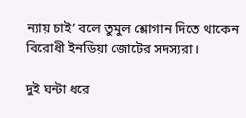ন্যায় চাই’ বলে তুমুল শ্লোগান দিতে থাকেন বিরোধী ইনডিয়া জোটের সদস্যরা।

দুই ঘন্টা ধরে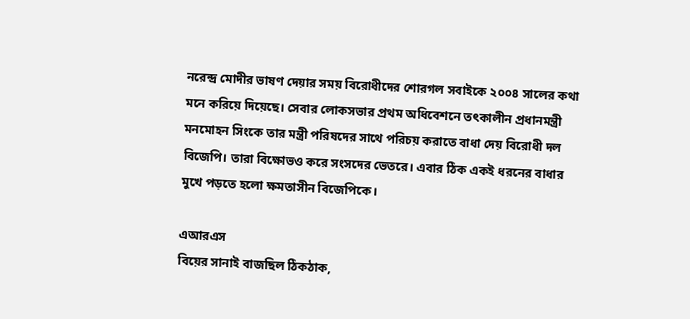নরেন্দ্র মোদীর ভাষণ দেয়ার সময় বিরোধীদের শোরগল সবাইকে ২০০৪ সালের কথা মনে করিয়ে দিয়েছে। সেবার লোকসভার প্রথম অধিবেশনে তৎকালীন প্রধানমন্ত্রী মনমোহন সিংকে তার মন্ত্রী পরিষদের সাথে পরিচয় করাতে বাধা দেয় বিরোধী দল বিজেপি। তারা বিক্ষোভও করে সংসদের ভেতরে। এবার ঠিক একই ধরনের বাধার মুখে পড়তে হলো ক্ষমতাসীন বিজেপিকে।

এআরএস
বিয়ের সানাই বাজছিল ঠিকঠাক,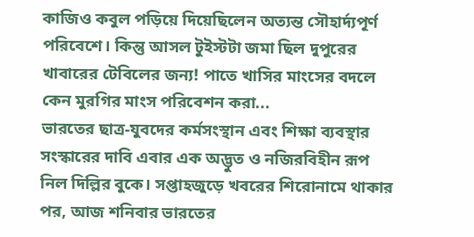কাজিও কবুল পড়িয়ে দিয়েছিলেন অত্যন্ত সৌহার্দ্যপূর্ণ পরিবেশে। কিন্তু আসল টুইস্টটা জমা ছিল দুপুরের খাবারের টেবিলের জন্য! পাতে খাসির মাংসের বদলে কেন মুরগির মাংস পরিবেশন করা...
ভারতের ছাত্র-যুবদের কর্মসংস্থান এবং শিক্ষা ব্যবস্থার সংস্কারের দাবি এবার এক অদ্ভুত ও নজিরবিহীন রূপ নিল দিল্লির বুকে। সপ্তাহজুড়ে খবরের শিরোনামে থাকার পর, আজ শনিবার ভারতের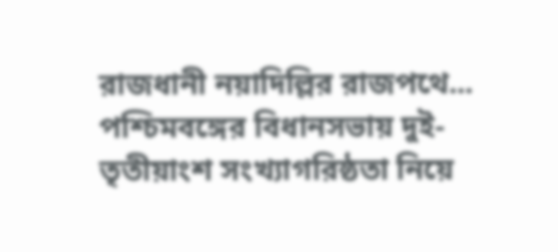রাজধানী নয়াদিল্লির রাজপথে...
পশ্চিমবঙ্গের বিধানসভায় দুই-তৃতীয়াংশ সংখ্যাগরিষ্ঠতা নিয়ে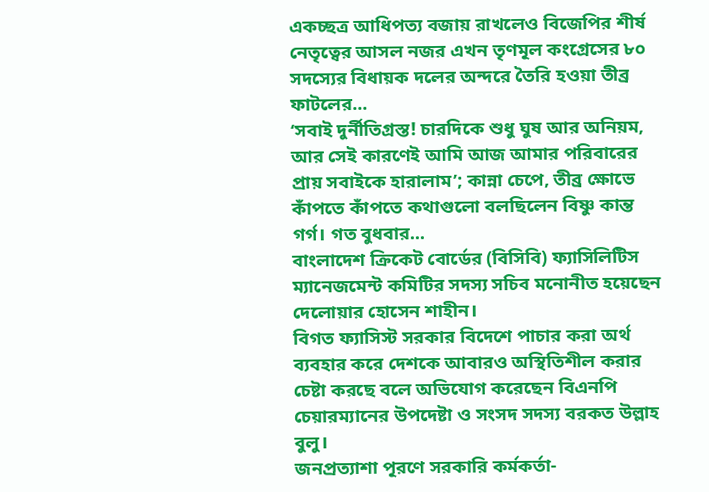একচ্ছত্র আধিপত্য বজায় রাখলেও বিজেপির শীর্ষ নেতৃত্বের আসল নজর এখন তৃণমূল কংগ্রেসের ৮০ সদস্যের বিধায়ক দলের অন্দরে তৈরি হওয়া তীব্র ফাটলের...
‘সবাই দুর্নীতিগ্রস্ত! চারদিকে শুধু ঘুষ আর অনিয়ম, আর সেই কারণেই আমি আজ আমার পরিবারের প্রায় সবাইকে হারালাম’; কান্না চেপে, তীব্র ক্ষোভে কাঁপতে কাঁপতে কথাগুলো বলছিলেন বিষ্ণু কান্ত গর্গ। গত বুধবার...
বাংলাদেশ ক্রিকেট বোর্ডের (বিসিবি) ফ্যাসিলিটিস ম্যানেজমেন্ট কমিটির সদস্য সচিব মনোনীত হয়েছেন দেলোয়ার হোসেন শাহীন।
বিগত ফ্যাসিস্ট সরকার বিদেশে পাচার করা অর্থ ব্যবহার করে দেশকে আবারও অস্থিতিশীল করার চেষ্টা করছে বলে অভিযোগ করেছেন বিএনপি চেয়ারম্যানের উপদেষ্টা ও সংসদ সদস্য বরকত উল্লাহ বুলু।
জনপ্রত্যাশা পূরণে সরকারি কর্মকর্তা-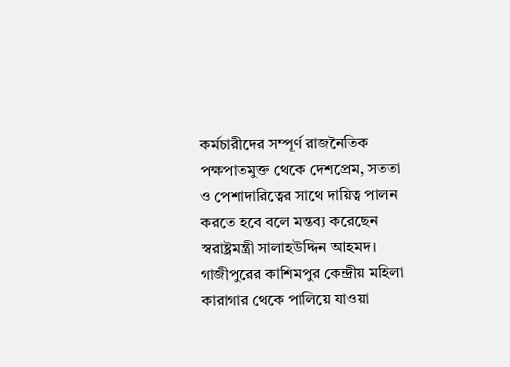কর্মচারীদের সম্পূর্ণ রাজনৈতিক পক্ষপাতমুক্ত থেকে দেশপ্রেম, সততা ও পেশাদারিত্বের সাথে দায়িত্ব পালন করতে হবে বলে মন্তব্য করেছেন স্বরাষ্ট্রমন্ত্রী সালাহউদ্দিন আহমদ।
গাজীপুরের কাশিমপুর কেন্দ্রীয় মহিলা কারাগার থেকে পালিয়ে যাওয়া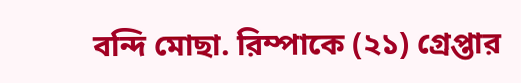বন্দি মোছা. রিম্পাকে (২১) গ্রেপ্তার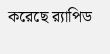করেছে র‍্যাপিড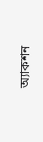অ্যাকশন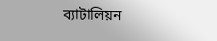ব্যাটালিয়ন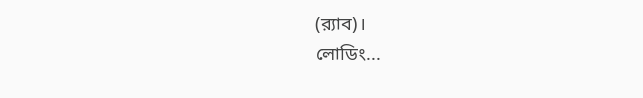(র‌্যাব)।
লোডিং...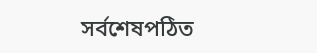সর্বশেষপঠিত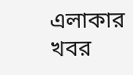এলাকার খবর